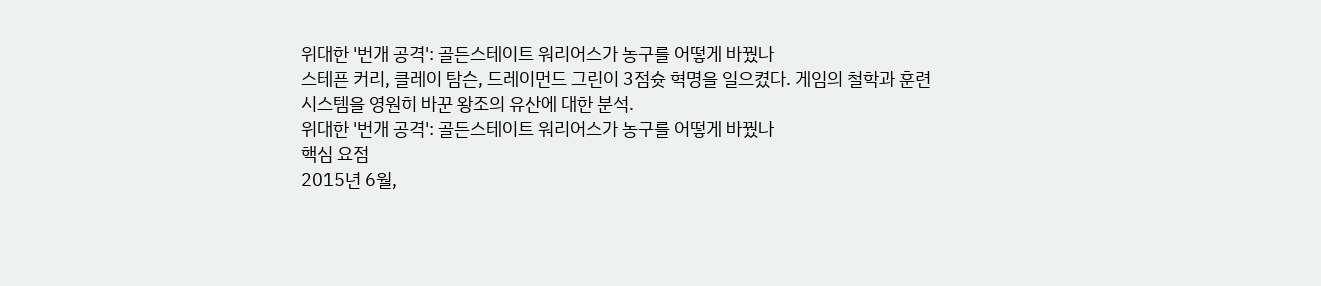위대한 '번개 공격': 골든스테이트 워리어스가 농구를 어떻게 바꿨나
스테픈 커리, 클레이 탐슨, 드레이먼드 그린이 3점슛 혁명을 일으켰다. 게임의 철학과 훈련 시스템을 영원히 바꾼 왕조의 유산에 대한 분석.
위대한 '번개 공격': 골든스테이트 워리어스가 농구를 어떻게 바꿨나
핵심 요점
2015년 6월,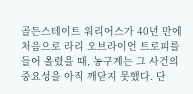골든스테이트 워리어스가 40년 만에 처음으로 라리 오브라이언 트로피를 들어 올렸을 때, 농구계는 그 사건의 중요성을 아직 깨닫지 못했다. 단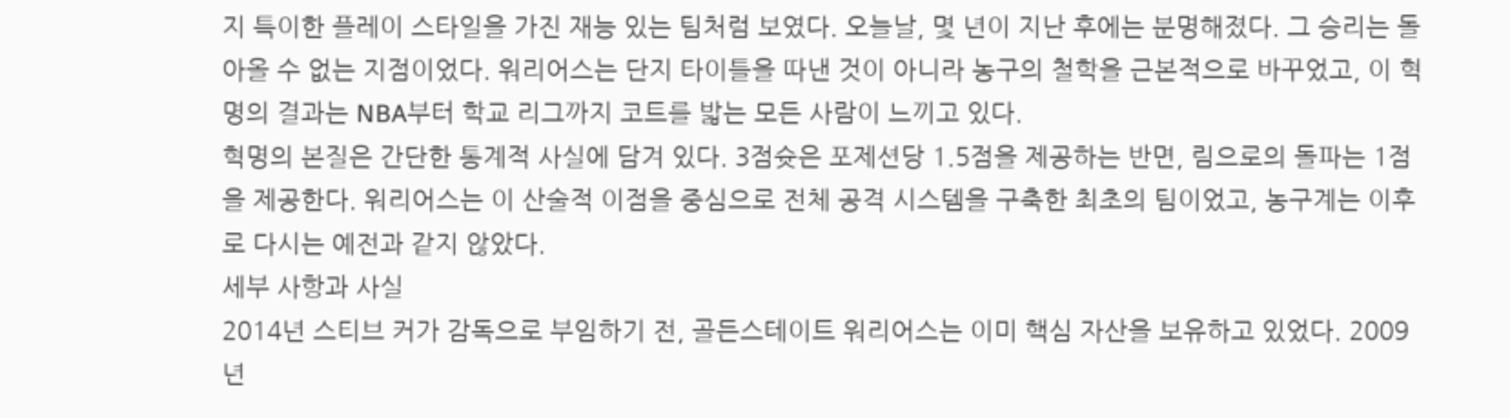지 특이한 플레이 스타일을 가진 재능 있는 팀처럼 보였다. 오늘날, 몇 년이 지난 후에는 분명해졌다. 그 승리는 돌아올 수 없는 지점이었다. 워리어스는 단지 타이틀을 따낸 것이 아니라 농구의 철학을 근본적으로 바꾸었고, 이 혁명의 결과는 NBA부터 학교 리그까지 코트를 밟는 모든 사람이 느끼고 있다.
혁명의 본질은 간단한 통계적 사실에 담겨 있다. 3점슛은 포제션당 1.5점을 제공하는 반면, 림으로의 돌파는 1점을 제공한다. 워리어스는 이 산술적 이점을 중심으로 전체 공격 시스템을 구축한 최초의 팀이었고, 농구계는 이후로 다시는 예전과 같지 않았다.
세부 사항과 사실
2014년 스티브 커가 감독으로 부임하기 전, 골든스테이트 워리어스는 이미 핵심 자산을 보유하고 있었다. 2009년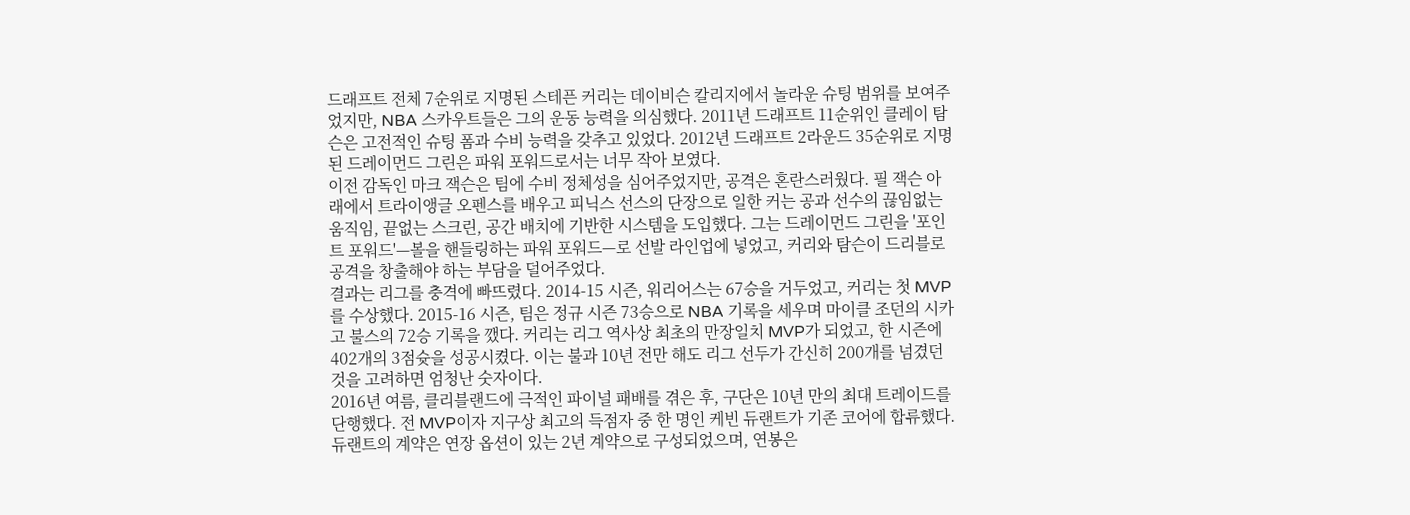드래프트 전체 7순위로 지명된 스테픈 커리는 데이비슨 칼리지에서 놀라운 슈팅 범위를 보여주었지만, NBA 스카우트들은 그의 운동 능력을 의심했다. 2011년 드래프트 11순위인 클레이 탐슨은 고전적인 슈팅 폼과 수비 능력을 갖추고 있었다. 2012년 드래프트 2라운드 35순위로 지명된 드레이먼드 그린은 파워 포워드로서는 너무 작아 보였다.
이전 감독인 마크 잭슨은 팀에 수비 정체성을 심어주었지만, 공격은 혼란스러웠다. 필 잭슨 아래에서 트라이앵글 오펜스를 배우고 피닉스 선스의 단장으로 일한 커는 공과 선수의 끊임없는 움직임, 끝없는 스크린, 공간 배치에 기반한 시스템을 도입했다. 그는 드레이먼드 그린을 '포인트 포워드'—볼을 핸들링하는 파워 포워드—로 선발 라인업에 넣었고, 커리와 탐슨이 드리블로 공격을 창출해야 하는 부담을 덜어주었다.
결과는 리그를 충격에 빠뜨렸다. 2014-15 시즌, 워리어스는 67승을 거두었고, 커리는 첫 MVP를 수상했다. 2015-16 시즌, 팀은 정규 시즌 73승으로 NBA 기록을 세우며 마이클 조던의 시카고 불스의 72승 기록을 깼다. 커리는 리그 역사상 최초의 만장일치 MVP가 되었고, 한 시즌에 402개의 3점슛을 성공시켰다. 이는 불과 10년 전만 해도 리그 선두가 간신히 200개를 넘겼던 것을 고려하면 엄청난 숫자이다.
2016년 여름, 클리블랜드에 극적인 파이널 패배를 겪은 후, 구단은 10년 만의 최대 트레이드를 단행했다. 전 MVP이자 지구상 최고의 득점자 중 한 명인 케빈 듀랜트가 기존 코어에 합류했다. 듀랜트의 계약은 연장 옵션이 있는 2년 계약으로 구성되었으며, 연봉은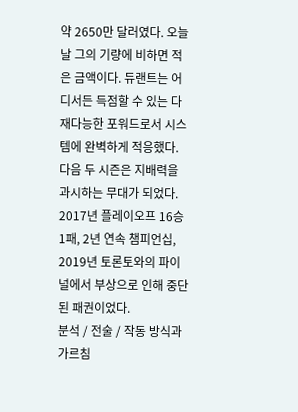약 2650만 달러였다. 오늘날 그의 기량에 비하면 적은 금액이다. 듀랜트는 어디서든 득점할 수 있는 다재다능한 포워드로서 시스템에 완벽하게 적응했다.
다음 두 시즌은 지배력을 과시하는 무대가 되었다. 2017년 플레이오프 16승 1패, 2년 연속 챔피언십, 2019년 토론토와의 파이널에서 부상으로 인해 중단된 패권이었다.
분석 / 전술 / 작동 방식과 가르침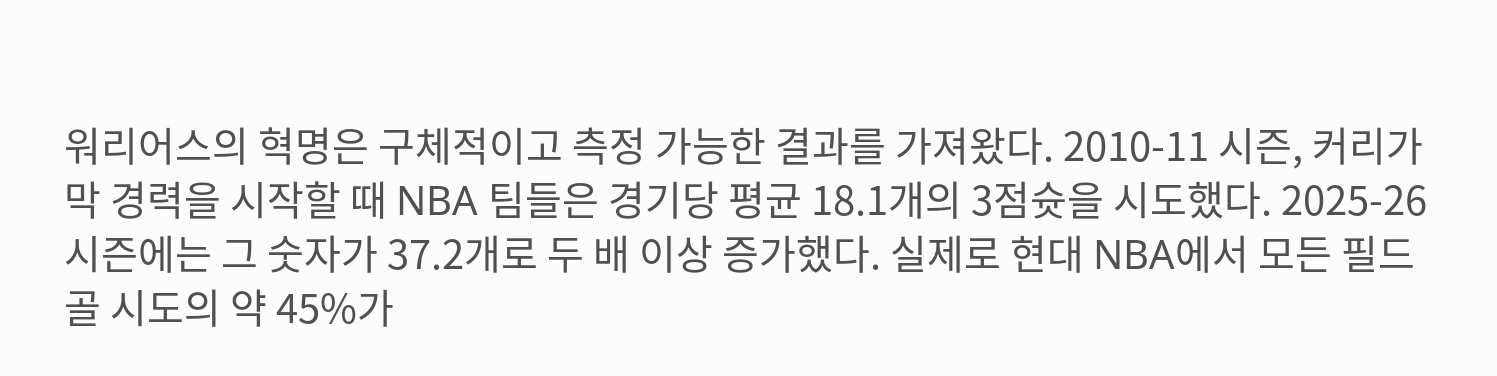워리어스의 혁명은 구체적이고 측정 가능한 결과를 가져왔다. 2010-11 시즌, 커리가 막 경력을 시작할 때 NBA 팀들은 경기당 평균 18.1개의 3점슛을 시도했다. 2025-26 시즌에는 그 숫자가 37.2개로 두 배 이상 증가했다. 실제로 현대 NBA에서 모든 필드골 시도의 약 45%가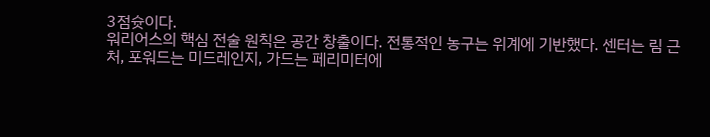3점슛이다.
워리어스의 핵심 전술 원칙은 공간 창출이다. 전통적인 농구는 위계에 기반했다. 센터는 림 근처, 포워드는 미드레인지, 가드는 페리미터에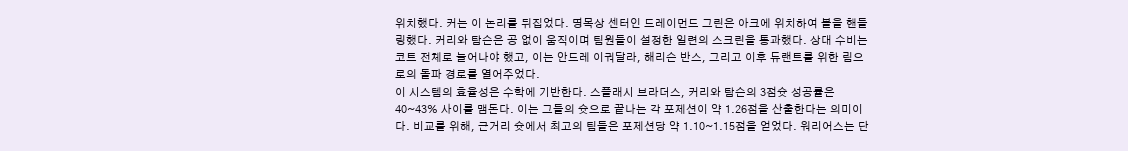위치했다. 커는 이 논리를 뒤집었다. 명목상 센터인 드레이먼드 그린은 아크에 위치하여 볼을 핸들링했다. 커리와 탐슨은 공 없이 움직이며 팀원들이 설정한 일련의 스크린을 통과했다. 상대 수비는 코트 전체로 늘어나야 했고, 이는 안드레 이궈달라, 해리슨 반스, 그리고 이후 듀랜트를 위한 림으로의 돌파 경로를 열어주었다.
이 시스템의 효율성은 수학에 기반한다. 스플래시 브라더스, 커리와 탐슨의 3점슛 성공률은 40~43% 사이를 맴돈다. 이는 그들의 슛으로 끝나는 각 포제션이 약 1.26점을 산출한다는 의미이다. 비교를 위해, 근거리 슛에서 최고의 팀들은 포제션당 약 1.10~1.15점을 얻었다. 워리어스는 단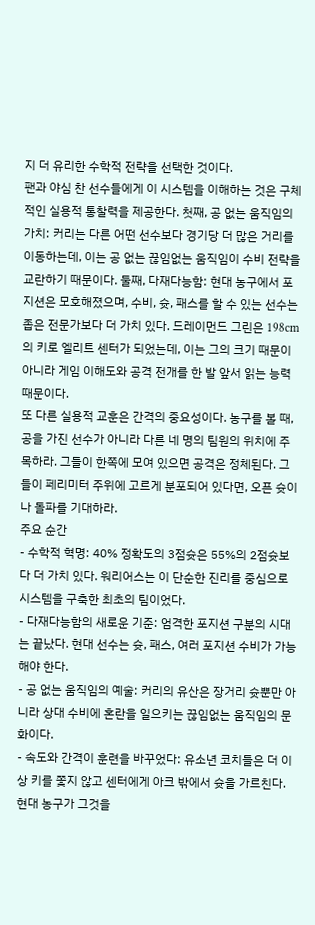지 더 유리한 수학적 전략을 선택한 것이다.
팬과 야심 찬 선수들에게 이 시스템을 이해하는 것은 구체적인 실용적 통찰력을 제공한다. 첫째, 공 없는 움직임의 가치: 커리는 다른 어떤 선수보다 경기당 더 많은 거리를 이동하는데, 이는 공 없는 끊임없는 움직임이 수비 전략을 교란하기 때문이다. 둘째, 다재다능함: 현대 농구에서 포지션은 모호해졌으며, 수비, 슛, 패스를 할 수 있는 선수는 좁은 전문가보다 더 가치 있다. 드레이먼드 그린은 198cm의 키로 엘리트 센터가 되었는데, 이는 그의 크기 때문이 아니라 게임 이해도와 공격 전개를 한 발 앞서 읽는 능력 때문이다.
또 다른 실용적 교훈은 간격의 중요성이다. 농구를 볼 때, 공을 가진 선수가 아니라 다른 네 명의 팀원의 위치에 주목하라. 그들이 한쪽에 모여 있으면 공격은 정체된다. 그들이 페리미터 주위에 고르게 분포되어 있다면, 오픈 슛이나 돌파를 기대하라.
주요 순간
- 수학적 혁명: 40% 정확도의 3점슛은 55%의 2점슛보다 더 가치 있다. 워리어스는 이 단순한 진리를 중심으로 시스템을 구축한 최초의 팀이었다.
- 다재다능함의 새로운 기준: 엄격한 포지션 구분의 시대는 끝났다. 현대 선수는 슛, 패스, 여러 포지션 수비가 가능해야 한다.
- 공 없는 움직임의 예술: 커리의 유산은 장거리 슛뿐만 아니라 상대 수비에 혼란을 일으키는 끊임없는 움직임의 문화이다.
- 속도와 간격이 훈련을 바꾸었다: 유소년 코치들은 더 이상 키를 쫓지 않고 센터에게 아크 밖에서 슛을 가르친다. 현대 농구가 그것을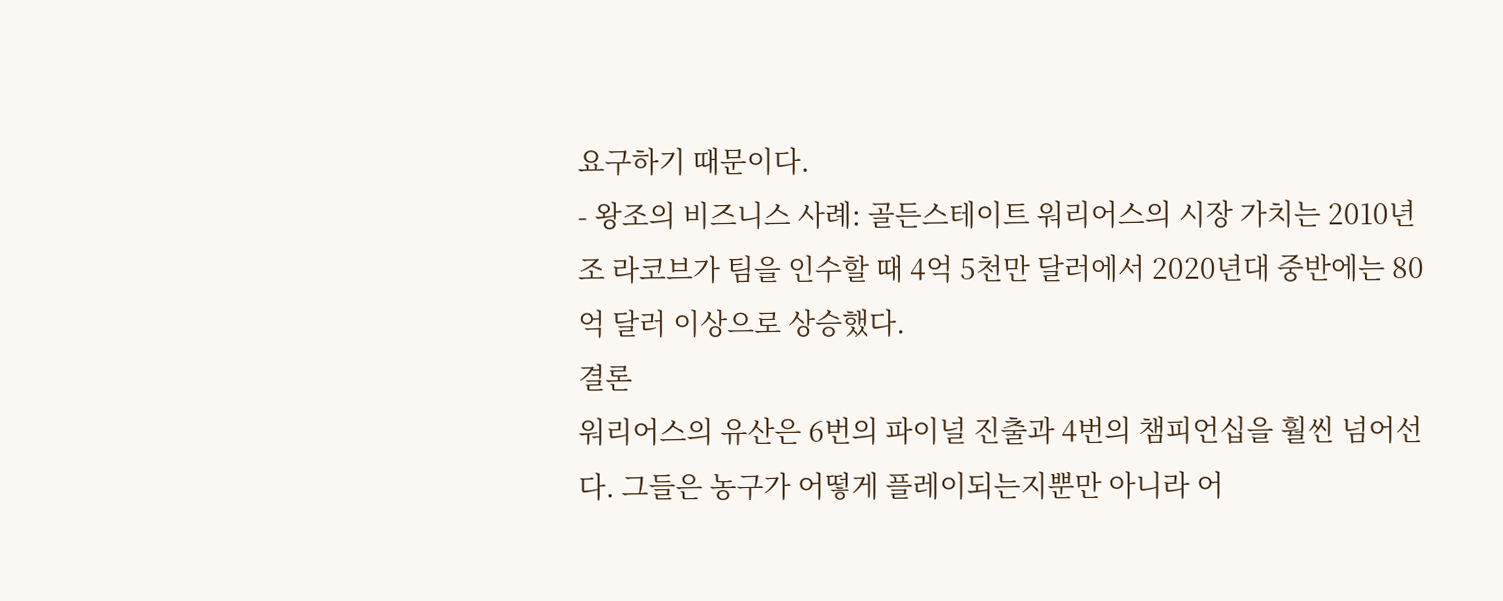요구하기 때문이다.
- 왕조의 비즈니스 사례: 골든스테이트 워리어스의 시장 가치는 2010년 조 라코브가 팀을 인수할 때 4억 5천만 달러에서 2020년대 중반에는 80억 달러 이상으로 상승했다.
결론
워리어스의 유산은 6번의 파이널 진출과 4번의 챔피언십을 훨씬 넘어선다. 그들은 농구가 어떻게 플레이되는지뿐만 아니라 어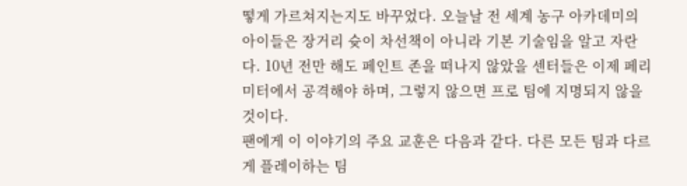떻게 가르쳐지는지도 바꾸었다. 오늘날 전 세계 농구 아카데미의 아이들은 장거리 슛이 차선책이 아니라 기본 기술임을 알고 자란다. 10년 전만 해도 페인트 존을 떠나지 않았을 센터들은 이제 페리미터에서 공격해야 하며, 그렇지 않으면 프로 팀에 지명되지 않을 것이다.
팬에게 이 이야기의 주요 교훈은 다음과 같다. 다른 모든 팀과 다르게 플레이하는 팀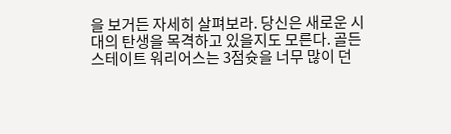을 보거든 자세히 살펴보라. 당신은 새로운 시대의 탄생을 목격하고 있을지도 모른다. 골든스테이트 워리어스는 3점슛을 너무 많이 던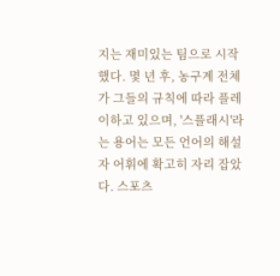지는 재미있는 팀으로 시작했다. 몇 년 후, 농구계 전체가 그들의 규칙에 따라 플레이하고 있으며, '스플래시'라는 용어는 모든 언어의 해설자 어휘에 확고히 자리 잡았다. 스포츠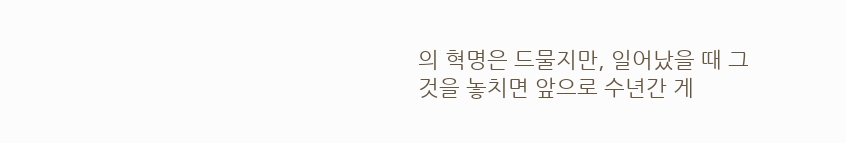의 혁명은 드물지만, 일어났을 때 그것을 놓치면 앞으로 수년간 게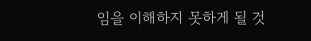임을 이해하지 못하게 될 것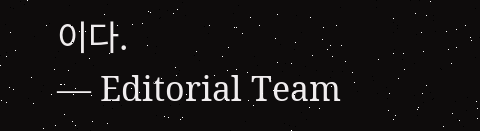이다.
— Editorial Team